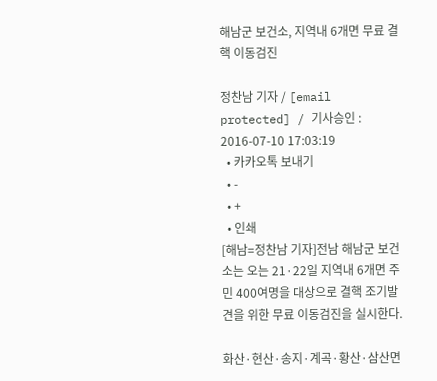해남군 보건소, 지역내 6개면 무료 결핵 이동검진

정찬남 기자 / [email protected] / 기사승인 : 2016-07-10 17:03:19
  • 카카오톡 보내기
  • -
  • +
  • 인쇄
[해남=정찬남 기자]전남 해남군 보건소는 오는 21·22일 지역내 6개면 주민 400여명을 대상으로 결핵 조기발견을 위한 무료 이동검진을 실시한다.

화산·현산·송지·계곡·황산·삼산면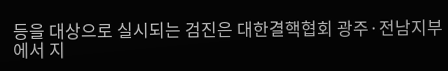등을 대상으로 실시되는 검진은 대한결핵협회 광주·전남지부에서 지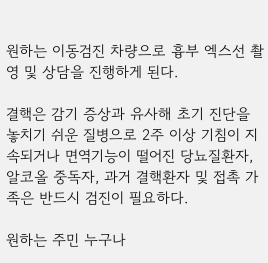원하는 이동검진 차량으로 흉부 엑스선 촬영 및 상담을 진행하게 된다.

결핵은 감기 증상과 유사해 초기 진단을 놓치기 쉬운 질병으로 2주 이상 기침이 지속되거나 면역기능이 떨어진 당뇨질환자, 알코올 중독자, 과거 결핵환자 및 접촉 가족은 반드시 검진이 필요하다.

원하는 주민 누구나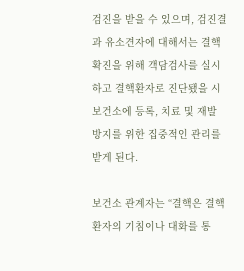검진을 받을 수 있으며, 검진결과 유소견자에 대해서는 결핵확진을 위해 객담검사를 실시하고 결핵환자로 진단됐을 시 보건소에 등록, 치료 및 재발 방지를 위한 집중적인 관리를 받게 된다.

보건소 관계자는 “결핵은 결핵환자의 기침이나 대화를 통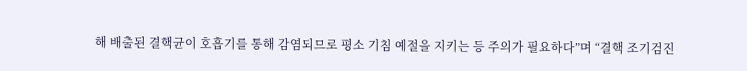해 배출된 결핵균이 호흡기를 통해 감염되므로 평소 기침 예절을 지키는 등 주의가 필요하다”며 “결핵 조기검진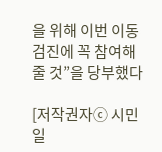을 위해 이번 이동검진에 꼭 참여해 줄 것”을 당부했다

[저작권자ⓒ 시민일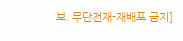보. 무단전재-재배포 금지]